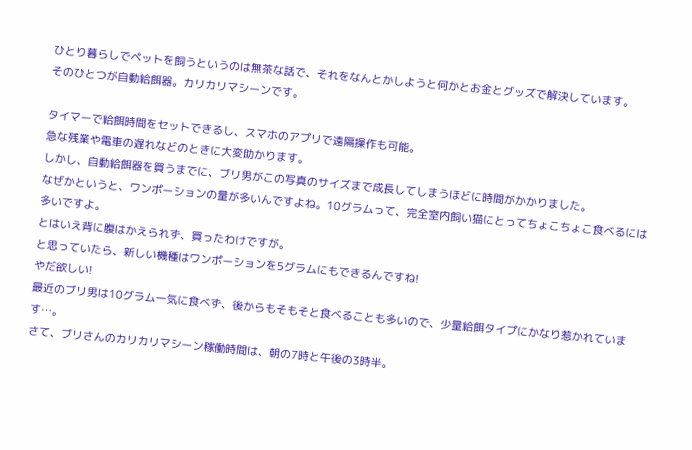ひとり暮らしでペットを飼うというのは無茶な話で、それをなんとかしようと何かとお金とグッズで解決しています。
そのひとつが自動給餌器。カリカリマシーンです。

タイマーで給餌時間をセットできるし、スマホのアプリで遠隔操作も可能。
急な残業や電車の遅れなどのときに大変助かります。
しかし、自動給餌器を買うまでに、ブリ男がこの写真のサイズまで成長してしまうほどに時間がかかりました。
なぜかというと、ワンポーションの量が多いんですよね。10グラムって、完全室内飼い猫にとってちょこちょこ食べるには多いですよ。
とはいえ背に腹はかえられず、買ったわけですが。
と思っていたら、新しい機種はワンポーションを5グラムにもできるんですね!
やだ欲しい!
最近のブリ男は10グラム一気に食べず、後からもそもそと食べることも多いので、少量給餌タイプにかなり惹かれています…。
さて、ブリさんのカリカリマシーン稼働時間は、朝の7時と午後の3時半。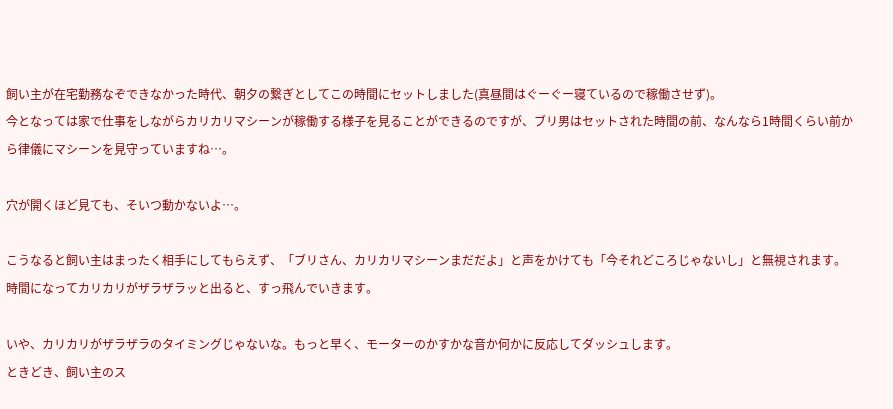飼い主が在宅勤務なぞできなかった時代、朝夕の繋ぎとしてこの時間にセットしました(真昼間はぐーぐー寝ているので稼働させず)。
今となっては家で仕事をしながらカリカリマシーンが稼働する様子を見ることができるのですが、ブリ男はセットされた時間の前、なんなら1時間くらい前から律儀にマシーンを見守っていますね…。

穴が開くほど見ても、そいつ動かないよ…。

こうなると飼い主はまったく相手にしてもらえず、「ブリさん、カリカリマシーンまだだよ」と声をかけても「今それどころじゃないし」と無視されます。
時間になってカリカリがザラザラッと出ると、すっ飛んでいきます。

いや、カリカリがザラザラのタイミングじゃないな。もっと早く、モーターのかすかな音か何かに反応してダッシュします。
ときどき、飼い主のス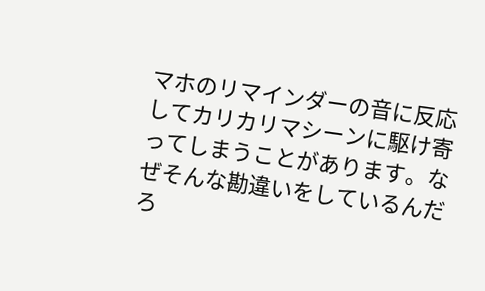マホのリマインダーの音に反応してカリカリマシーンに駆け寄ってしまうことがあります。なぜそんな勘違いをしているんだろ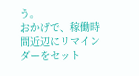う。
おかげで、稼働時間近辺にリマインダーをセット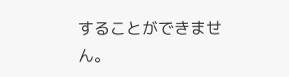することができません。